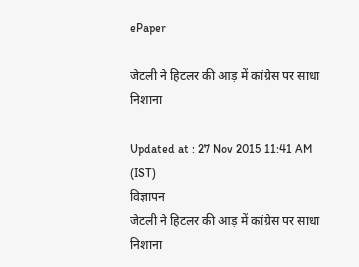ePaper

जेटली ने हिटलर की आड़ में कांग्रेस पर साधा निशाना

Updated at : 27 Nov 2015 11:41 AM (IST)
विज्ञापन
जेटली ने हिटलर की आड़ में कांग्रेस पर साधा निशाना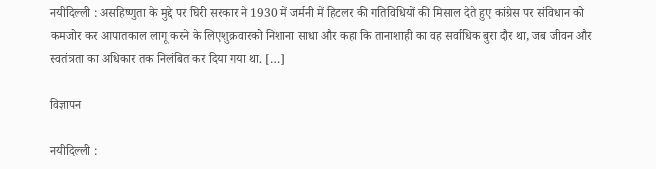नयीदिल्ली : असहिष्णुता के मुद्दे पर घिरी सरकार ने 1930 में जर्मनी में हिटलर की गतिविधियों की मिसाल देते हुए कांग्रेस पर संविधान को कमजोर कर आपातकाल लागू करने के लिएशुक्रवारको निशाना साधा और कहा कि तानाशाही का वह सर्वाधिक बुरा दौर था, जब जीवन और स्वतंत्रता का अधिकार तक निलंबित कर दिया गया था. […]

विज्ञापन

नयीदिल्ली :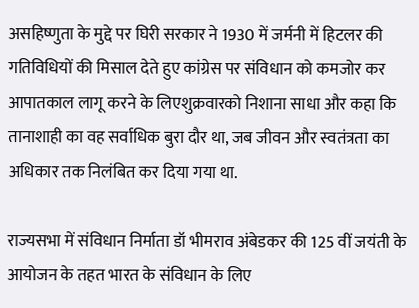असहिष्णुता के मुद्दे पर घिरी सरकार ने 1930 में जर्मनी में हिटलर की गतिविधियों की मिसाल देते हुए कांग्रेस पर संविधान को कमजोर कर आपातकाल लागू करने के लिएशुक्रवारको निशाना साधा और कहा कि तानाशाही का वह सर्वाधिक बुरा दौर था, जब जीवन और स्वतंत्रता का अधिकार तक निलंबित कर दिया गया था.

राज्यसभा में संविधान निर्माता डॉ भीमराव अंबेडकर की 125 वीं जयंती के आयोजन के तहत भारत के संविधान के लिए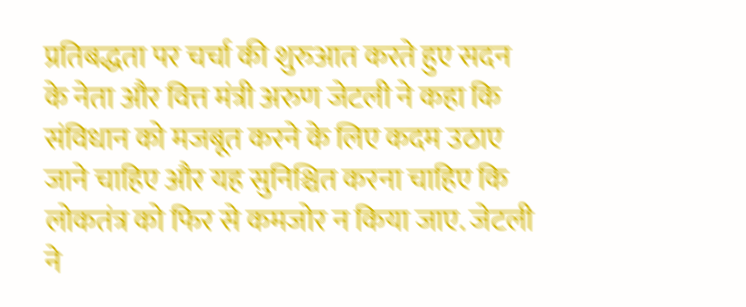प्रतिबद्धता पर चर्चा की शुरुआत करते हुए सदन के नेता और वित्त मंत्री अरुण जेटली ने कहा कि संविधान को मजबूत करने के लिए कदम उठाए जाने चाहिए और यह सुनिश्चित करना चाहिए कि लोकतंत्र को फिर से कमजोर न किया जाए. जेटली ने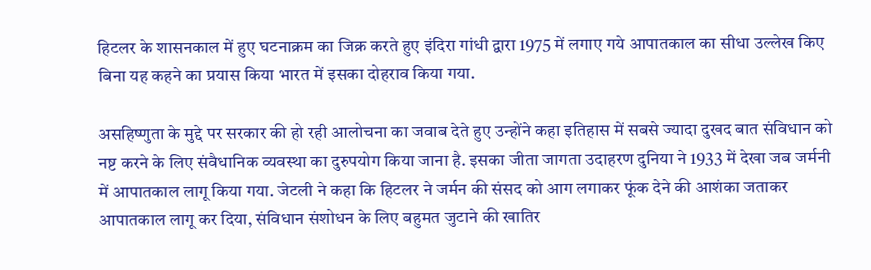हिटलर के शासनकाल में हुए घटनाक्रम का जिक्र करते हुए इंदिरा गांधी द्वारा 1975 में लगाए गये आपातकाल का सीधा उल्लेख किए बिना यह कहने का प्रयास किया भारत में इसका दोहराव किया गया.

असहिष्णुता के मुद्दे पर सरकार की हो रही आलोचना का जवाब देते हुए उन्होंने कहा इतिहास में सबसे ज्यादा दुखद बात संविधान को नष्ट करने के लिए संवैधानिक व्यवस्था का दुरुपयोग किया जाना है. इसका जीता जागता उदाहरण दुनिया ने 1933 में देखा जब जर्मनी में आपातकाल लागू किया गया. जेटली ने कहा कि हिटलर ने जर्मन की संसद को आग लगाकर फूंक देने की आशंका जताकर आपातकाल लागू कर दिया, संविधान संशोधन के लिए बहुमत जुटाने की खातिर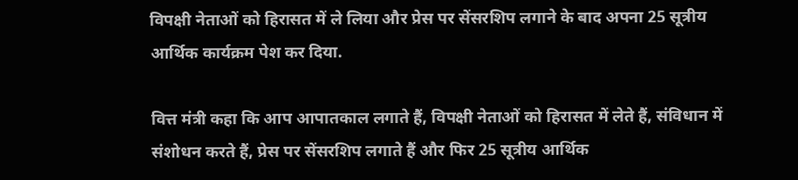विपक्षी नेताओं को हिरासत में ले लिया और प्रेस पर सेंसरशिप लगाने के बाद अपना 25 सूत्रीय आर्थिक कार्यक्रम पेश कर दिया.

वित्त मंत्री कहा कि आप आपातकाल लगाते हैं, विपक्षी नेताओं को हिरासत में लेते हैं, संविधान में संशोधन करते हैं, प्रेस पर सेंसरशिप लगाते हैं और फिर 25 सूत्रीय आर्थिक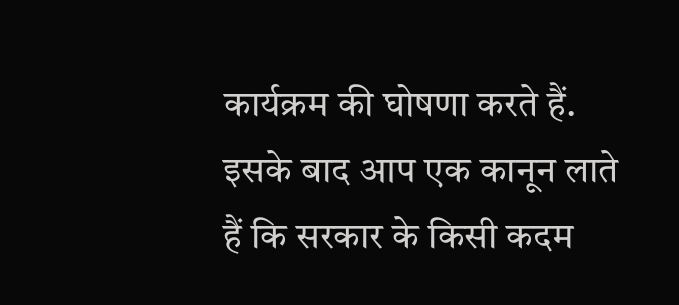कार्यक्रम की घोषणा करते हैं. इसके बाद आप एक कानून लाते हैं कि सरकार के किसी कदम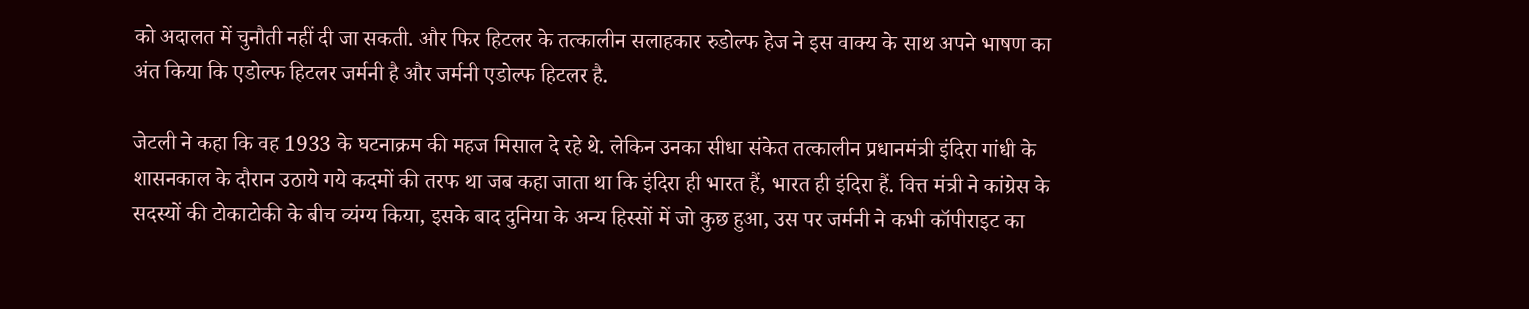को अदालत में चुनौती नहीं दी जा सकती. और फिर हिटलर के तत्कालीन सलाहकार रुडोल्फ हेज ने इस वाक्य के साथ अपने भाषण का अंत किया कि एडोल्फ हिटलर जर्मनी है और जर्मनी एडोल्फ हिटलर है.

जेटली ने कहा कि वह 1933 के घटनाक्रम की महज मिसाल दे रहे थे. लेकिन उनका सीधा संकेत तत्कालीन प्रधानमंत्री इंदिरा गांधी के शासनकाल के दौरान उठाये गये कदमों की तरफ था जब कहा जाता था कि इंदिरा ही भारत हैं, भारत ही इंदिरा हैं. वित्त मंत्री ने कांग्रेस के सदस्यों की टोकाटोकी के बीच व्यंग्य किया, इसके बाद दुनिया के अन्य हिस्सों में जो कुछ हुआ, उस पर जर्मनी ने कभी कॉपीराइट का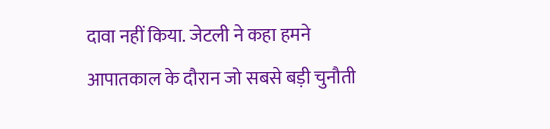दावा नहीं किया. जेटली ने कहा हमने आपातकाल के दौरान जो सबसे बड़ी चुनौती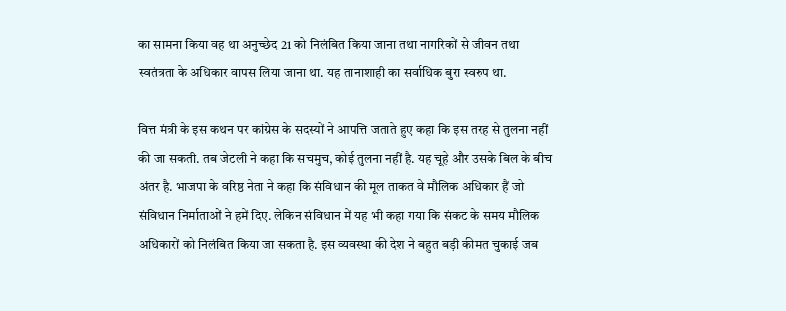का सामना किया वह था अनुच्छेद 21 को निलंबित किया जाना तथा नागरिकों से जीवन तथा स्वतंत्रता के अधिकार वापस लिया जाना था. यह तानाशाही का सर्वाधिक बुरा स्वरुप था.

वित्त मंत्री के इस कथन पर कांग्रेस के सदस्यों ने आपत्ति जताते हुए कहा कि इस तरह से तुलना नहीं की जा सकती. तब जेटली ने कहा कि सचमुच, कोई तुलना नहीं है. यह चूहे और उसके बिल के बीच अंतर है. भाजपा के वरिष्ठ नेता ने कहा कि संविधान की मूल ताकत वे मौलिक अधिकार हैं जो संविधान निर्माताओं ने हमें दिए. लेकिन संविधान में यह भी कहा गया कि संकट के समय मौलिक अधिकारों को निलंबित किया जा सकता है. इस व्यवस्था की देश ने बहुत बड़ी कीमत चुकाई जब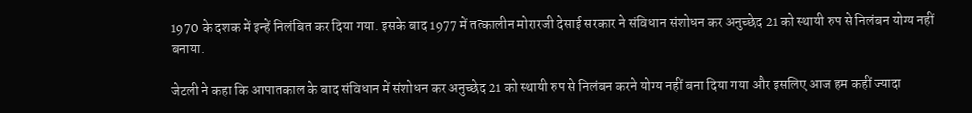1970 के दशक में इन्हें निलंबित कर दिया गया. इसके बाद 1977 में तत्कालीन मोरारजी देसाई सरकार ने संविधान संशोधन कर अनुच्छेद 21 को स्थायी रुप से निलंबन योग्य नहीं बनाया.

जेटली ने कहा कि आपातकाल के बाद संविधान में संशोधन कर अनुच्छेद 21 को स्थायी रुप से निलंबन करने योग्य नहीं बना दिया गया और इसलिए आज हम कहीं ज्यादा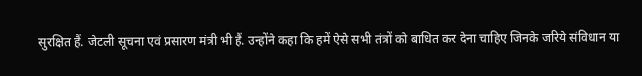सुरक्षित हैं. जेटली सूचना एवं प्रसारण मंत्री भी हैं. उन्होंने कहा कि हमें ऐसे सभी तंत्रों को बाधित कर देना चाहिए जिनके जरिये संविधान या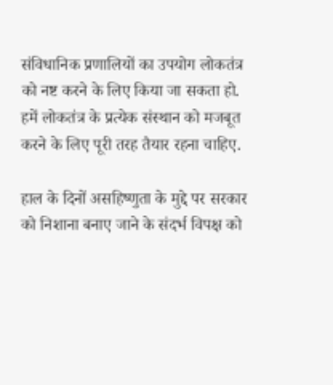संविधानिक प्रणालियों का उपयोग लोकतंत्र को नष्ट करने के लिए किया जा सकता हो. हमें लोकतंत्र के प्रत्येक संस्थान को मजबूत करने के लिए पूरी तरह तैयार रहना चाहिए.

हाल के दिनों असहिष्णुता के मुद्दे पर सरकार को निशाना बनाए जाने के संदर्भ विपक्ष को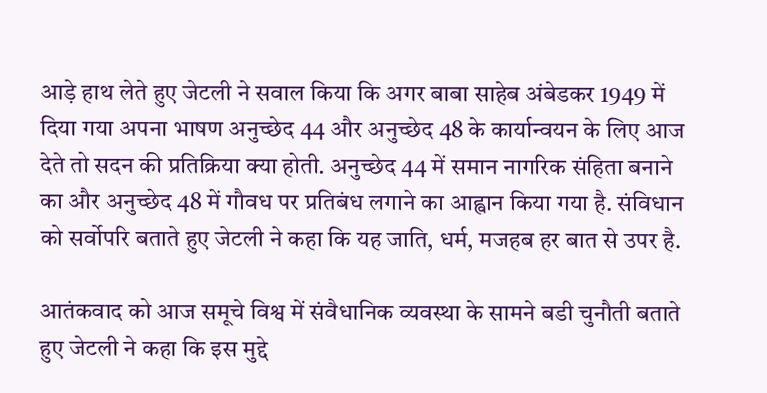आड़े हाथ लेते हुए जेटली ने सवाल किया कि अगर बाबा साहेब अंबेडकर 1949 में दिया गया अपना भाषण अनुच्छेद 44 और अनुच्छेद 48 के कार्यान्वयन के लिए आज देते तो सदन की प्रतिक्रिया क्या होती. अनुच्छेद 44 में समान नागरिक संहिता बनाने का और अनुच्छेद 48 में गौवध पर प्रतिबंध लगाने का आह्वान किया गया है. संविधान को सर्वोपरि बताते हुए जेटली ने कहा कि यह जाति, धर्म, मजहब हर बात से उपर है.

आतंकवाद को आज समूचे विश्व में संवैधानिक व्यवस्था के सामने बडी चुनौती बताते हुए जेटली ने कहा कि इस मुद्दे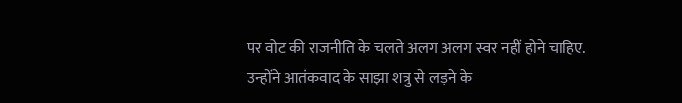पर वोट की राजनीति के चलते अलग अलग स्वर नहीं होने चाहिए. उन्होंने आतंकवाद के साझा शत्रु से लड़ने के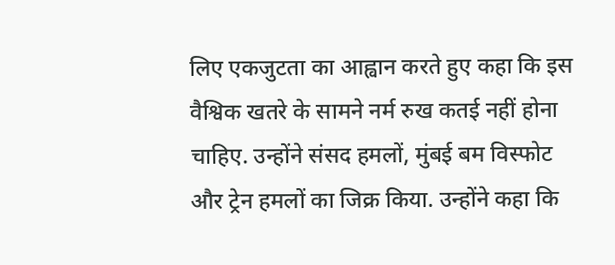लिए एकजुटता का आह्वान करते हुए कहा कि इस वैश्विक खतरे के सामने नर्म रुख कतई नहीं होना चाहिए. उन्होंने संसद हमलों, मुंबई बम विस्फोट और ट्रेन हमलों का जिक्र किया. उन्होंने कहा कि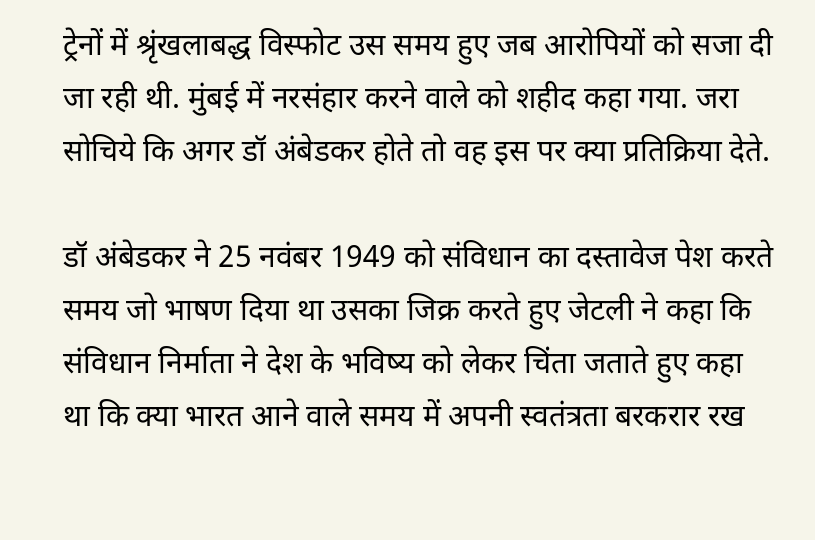ट्रेनों में श्रृंखलाबद्ध विस्फोट उस समय हुए जब आरोपियों को सजा दी जा रही थी. मुंबई में नरसंहार करने वाले को शहीद कहा गया. जरा सोचिये कि अगर डॉ अंबेडकर होते तो वह इस पर क्या प्रतिक्रिया देते.

डॉ अंबेडकर ने 25 नवंबर 1949 को संविधान का दस्तावेज पेश करते समय जो भाषण दिया था उसका जिक्र करते हुए जेटली ने कहा कि संविधान निर्माता ने देश के भविष्य को लेकर चिंता जताते हुए कहा था कि क्या भारत आने वाले समय में अपनी स्वतंत्रता बरकरार रख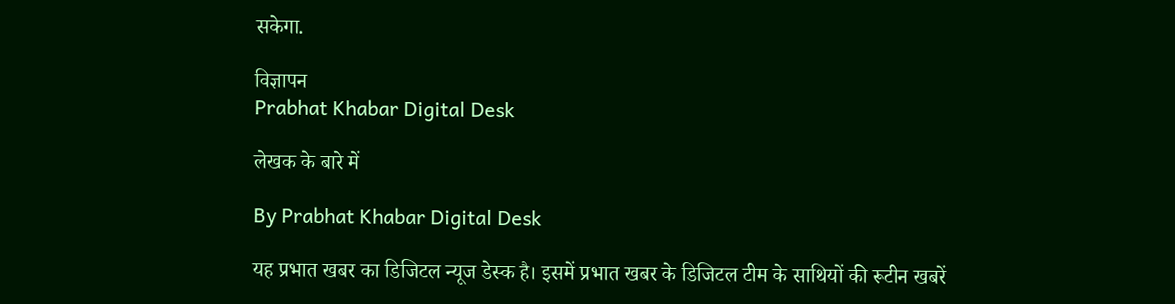सकेगा.

विज्ञापन
Prabhat Khabar Digital Desk

लेखक के बारे में

By Prabhat Khabar Digital Desk

यह प्रभात खबर का डिजिटल न्यूज डेस्क है। इसमें प्रभात खबर के डिजिटल टीम के साथियों की रूटीन खबरें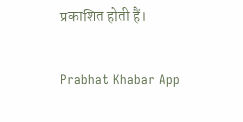प्रकाशित होती हैं।

Prabhat Khabar App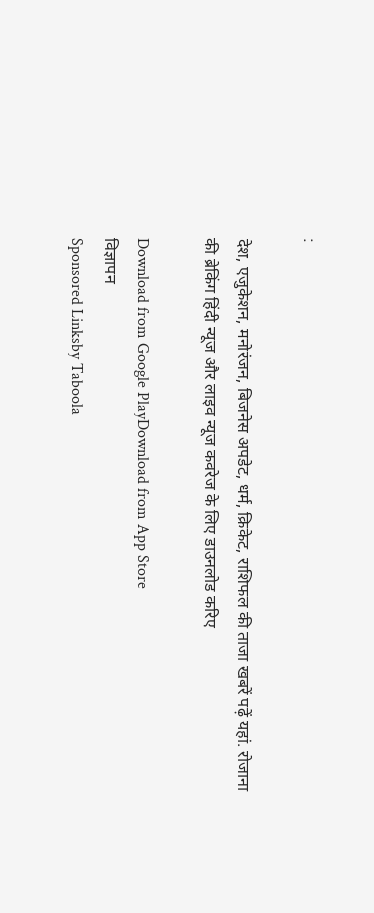:

देश, एजुकेशन, मनोरंजन, बिजनेस अपडेट, धर्म, क्रिकेट, राशिफल की ताजा खबरें पढ़ें यहां. रोजाना की ब्रेकिंग हिंदी न्यूज और लाइव न्यूज कवरेज के लिए डाउनलोड करिए

Download from Google PlayDownload from App Store
विज्ञापन
Sponsored Linksby Taboola